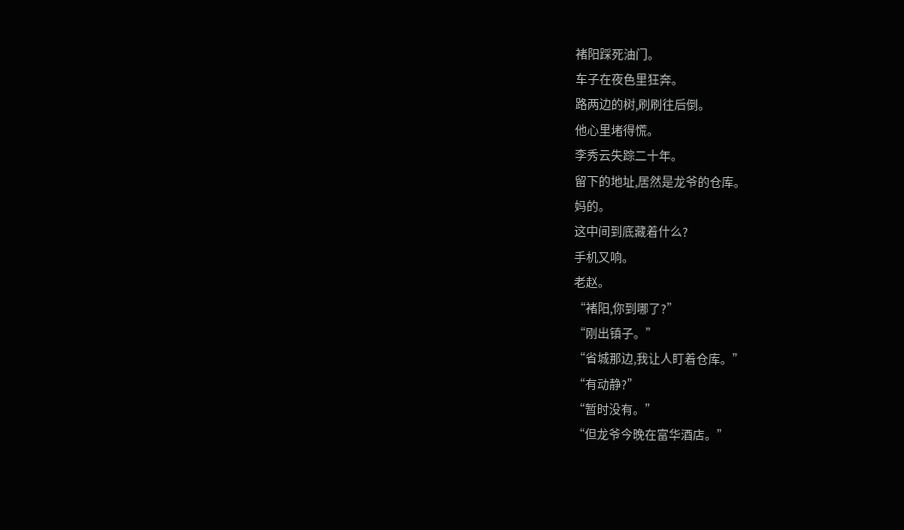褚阳踩死油门。
车子在夜色里狂奔。
路两边的树,刷刷往后倒。
他心里堵得慌。
李秀云失踪二十年。
留下的地址,居然是龙爷的仓库。
妈的。
这中间到底藏着什么?
手机又响。
老赵。
“褚阳,你到哪了?”
“刚出镇子。”
“省城那边,我让人盯着仓库。”
“有动静?”
“暂时没有。”
“但龙爷今晚在富华酒店。”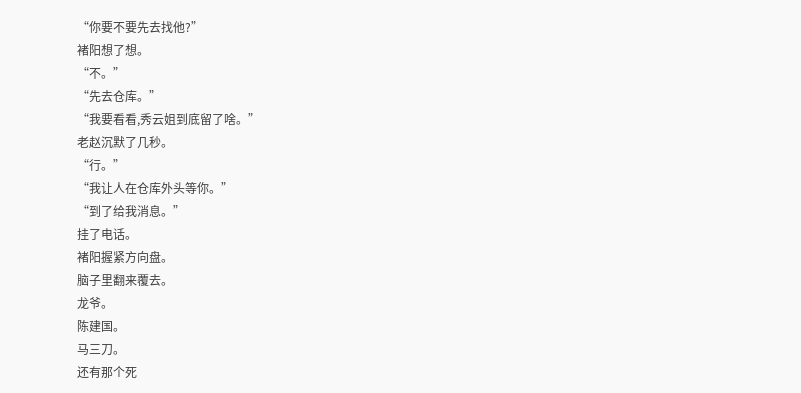“你要不要先去找他?”
褚阳想了想。
“不。”
“先去仓库。”
“我要看看,秀云姐到底留了啥。”
老赵沉默了几秒。
“行。”
“我让人在仓库外头等你。”
“到了给我消息。”
挂了电话。
褚阳握紧方向盘。
脑子里翻来覆去。
龙爷。
陈建国。
马三刀。
还有那个死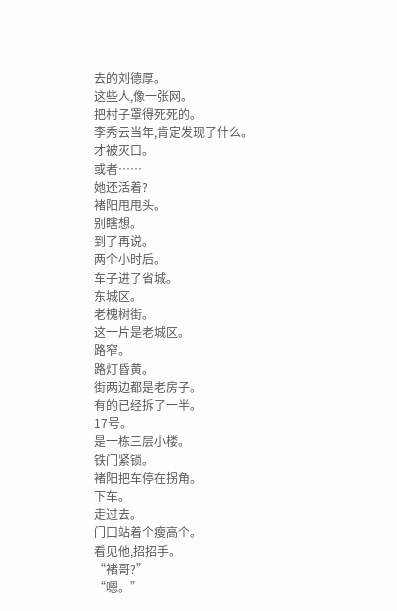去的刘德厚。
这些人,像一张网。
把村子罩得死死的。
李秀云当年,肯定发现了什么。
才被灭口。
或者……
她还活着?
褚阳甩甩头。
别瞎想。
到了再说。
两个小时后。
车子进了省城。
东城区。
老槐树街。
这一片是老城区。
路窄。
路灯昏黄。
街两边都是老房子。
有的已经拆了一半。
17号。
是一栋三层小楼。
铁门紧锁。
褚阳把车停在拐角。
下车。
走过去。
门口站着个瘦高个。
看见他,招招手。
“褚哥?”
“嗯。”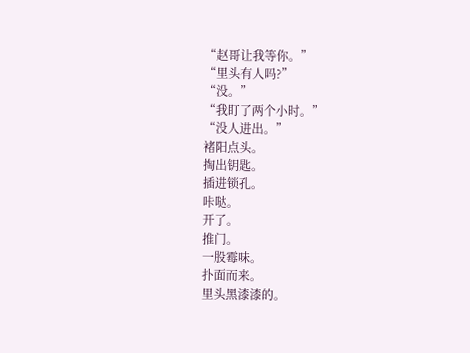“赵哥让我等你。”
“里头有人吗?”
“没。”
“我盯了两个小时。”
“没人进出。”
褚阳点头。
掏出钥匙。
插进锁孔。
咔哒。
开了。
推门。
一股霉味。
扑面而来。
里头黑漆漆的。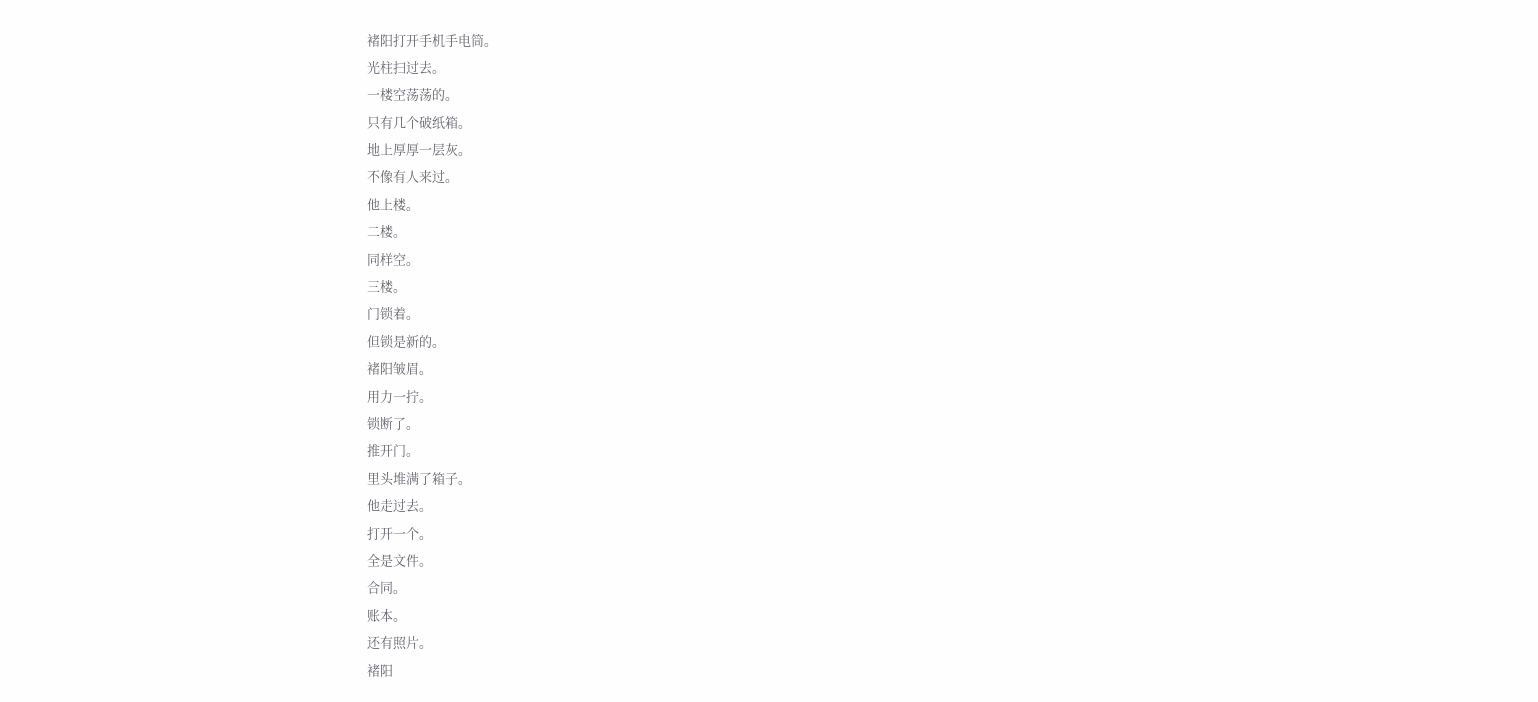褚阳打开手机手电筒。
光柱扫过去。
一楼空荡荡的。
只有几个破纸箱。
地上厚厚一层灰。
不像有人来过。
他上楼。
二楼。
同样空。
三楼。
门锁着。
但锁是新的。
褚阳皱眉。
用力一拧。
锁断了。
推开门。
里头堆满了箱子。
他走过去。
打开一个。
全是文件。
合同。
账本。
还有照片。
褚阳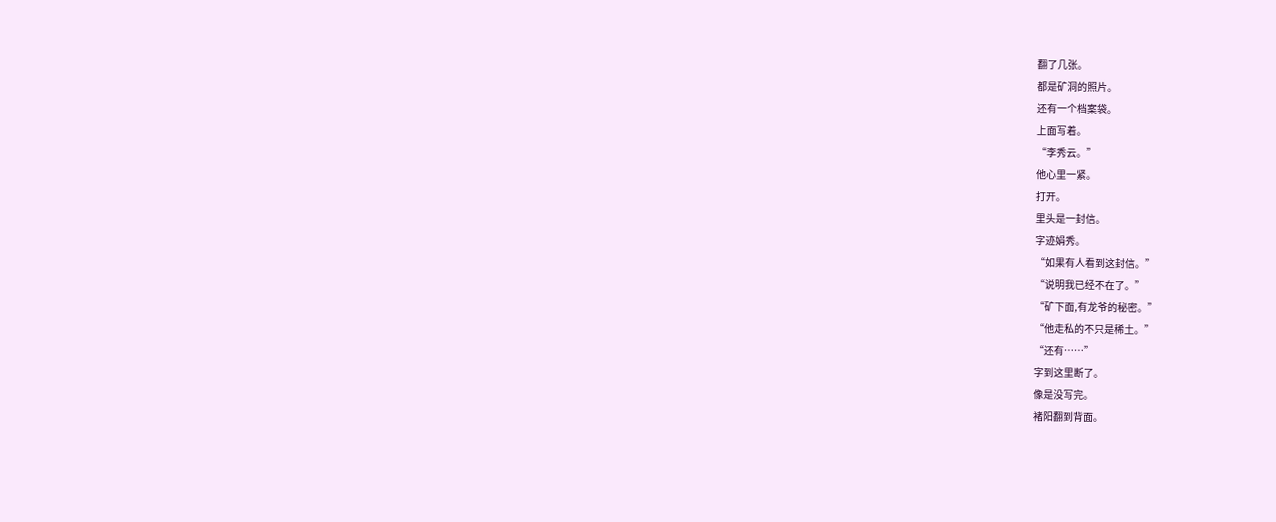翻了几张。
都是矿洞的照片。
还有一个档案袋。
上面写着。
“李秀云。”
他心里一紧。
打开。
里头是一封信。
字迹娟秀。
“如果有人看到这封信。”
“说明我已经不在了。”
“矿下面,有龙爷的秘密。”
“他走私的不只是稀土。”
“还有……”
字到这里断了。
像是没写完。
褚阳翻到背面。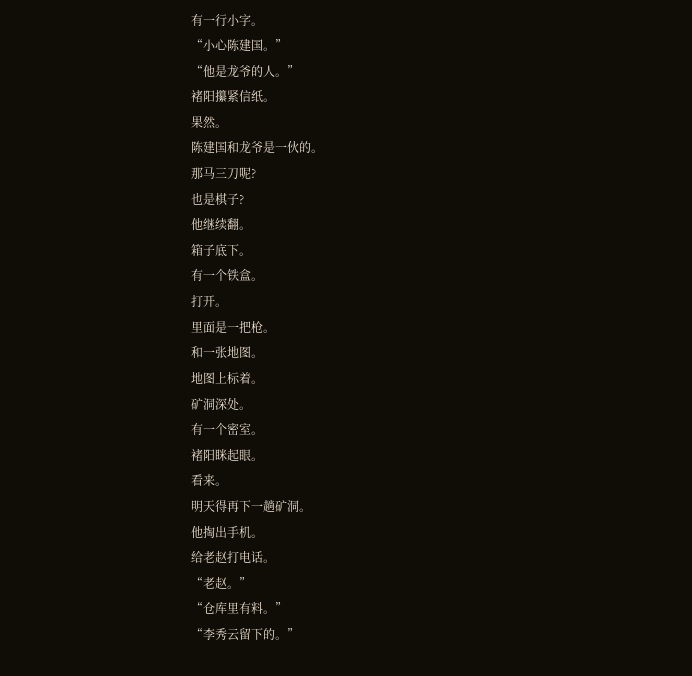有一行小字。
“小心陈建国。”
“他是龙爷的人。”
褚阳攥紧信纸。
果然。
陈建国和龙爷是一伙的。
那马三刀呢?
也是棋子?
他继续翻。
箱子底下。
有一个铁盒。
打开。
里面是一把枪。
和一张地图。
地图上标着。
矿洞深处。
有一个密室。
褚阳眯起眼。
看来。
明天得再下一趟矿洞。
他掏出手机。
给老赵打电话。
“老赵。”
“仓库里有料。”
“李秀云留下的。”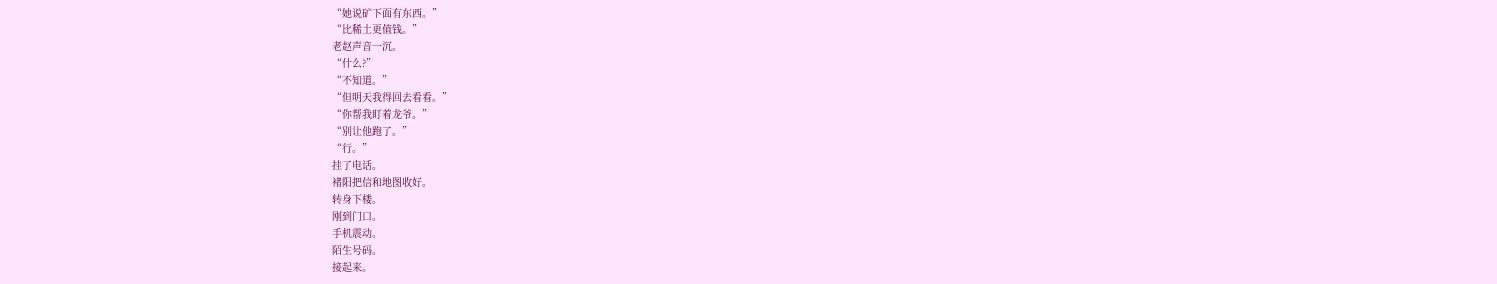“她说矿下面有东西。”
“比稀土更值钱。”
老赵声音一沉。
“什么?”
“不知道。”
“但明天我得回去看看。”
“你帮我盯着龙爷。”
“别让他跑了。”
“行。”
挂了电话。
褚阳把信和地图收好。
转身下楼。
刚到门口。
手机震动。
陌生号码。
接起来。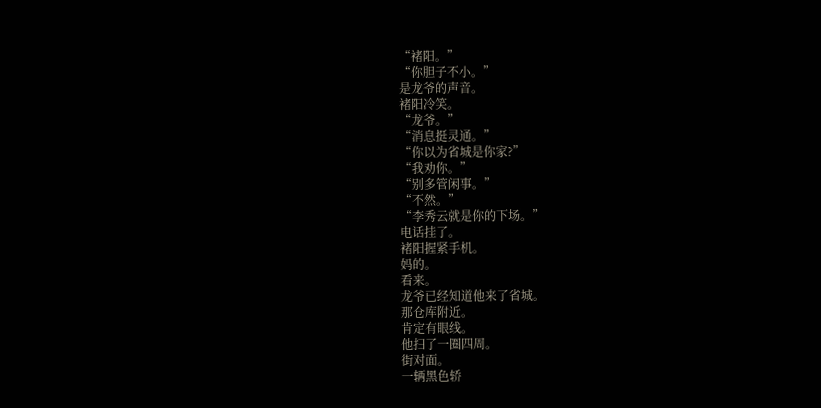“褚阳。”
“你胆子不小。”
是龙爷的声音。
褚阳冷笑。
“龙爷。”
“消息挺灵通。”
“你以为省城是你家?”
“我劝你。”
“别多管闲事。”
“不然。”
“李秀云就是你的下场。”
电话挂了。
褚阳握紧手机。
妈的。
看来。
龙爷已经知道他来了省城。
那仓库附近。
肯定有眼线。
他扫了一圈四周。
街对面。
一辆黑色轿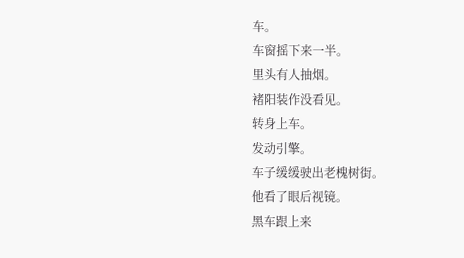车。
车窗摇下来一半。
里头有人抽烟。
褚阳装作没看见。
转身上车。
发动引擎。
车子缓缓驶出老槐树街。
他看了眼后视镜。
黑车跟上来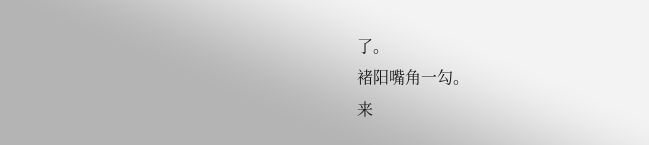了。
褚阳嘴角一勾。
来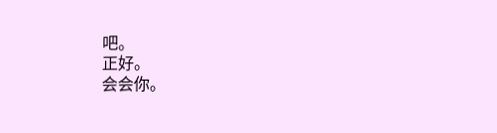吧。
正好。
会会你。